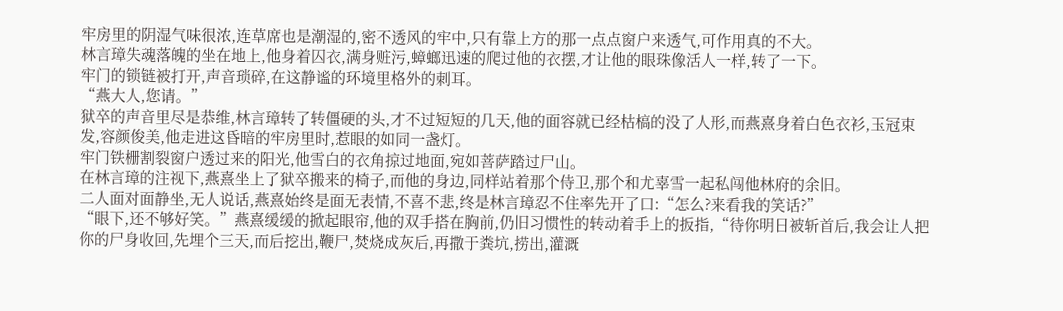牢房里的阴湿气味很浓,连草席也是潮湿的,密不透风的牢中,只有靠上方的那一点点窗户来透气,可作用真的不大。
林言璋失魂落魄的坐在地上,他身着囚衣,满身赃污,蟑螂迅速的爬过他的衣摆,才让他的眼珠像活人一样,转了一下。
牢门的锁链被打开,声音琐碎,在这静谧的环境里格外的刺耳。
“燕大人,您请。”
狱卒的声音里尽是恭维,林言璋转了转僵硬的头,才不过短短的几天,他的面容就已经枯槁的没了人形,而燕熹身着白色衣衫,玉冠束发,容颜俊美,他走进这昏暗的牢房里时,惹眼的如同一盏灯。
牢门铁栅割裂窗户透过来的阳光,他雪白的衣角掠过地面,宛如菩萨踏过尸山。
在林言璋的注视下,燕熹坐上了狱卒搬来的椅子,而他的身边,同样站着那个侍卫,那个和尤辜雪一起私闯他林府的余旧。
二人面对面静坐,无人说话,燕熹始终是面无表情,不喜不悲,终是林言璋忍不住率先开了口:“怎么?来看我的笑话?”
“眼下,还不够好笑。”燕熹缓缓的掀起眼帘,他的双手搭在胸前,仍旧习惯性的转动着手上的扳指,“待你明日被斩首后,我会让人把你的尸身收回,先埋个三天,而后挖出,鞭尸,焚烧成灰后,再撒于粪坑,捞出,灌溉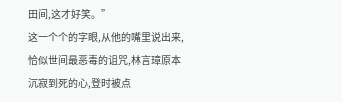田间,这才好笑。”
这一个个的字眼,从他的嘴里说出来,恰似世间最恶毒的诅咒,林言璋原本沉寂到死的心,登时被点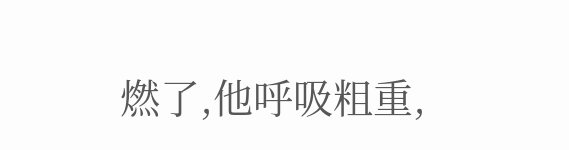燃了,他呼吸粗重,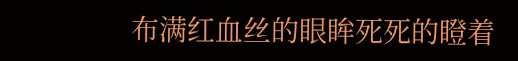布满红血丝的眼眸死死的瞪着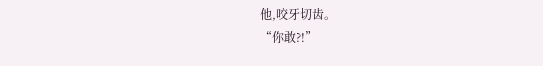他,咬牙切齿。
“你敢?!”